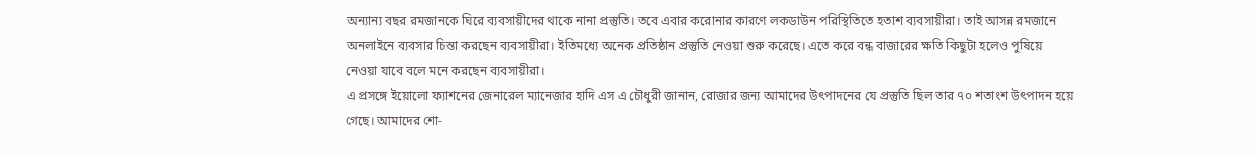অন্যান্য বছর রমজানকে ঘিরে ব্যবসায়ীদের থাকে নানা প্রস্তুতি। তবে এবার করোনার কারণে লকডাউন পরিস্থিতিতে হতাশ ব্যবসায়ীরা। তাই আসন্ন রমজানে অনলাইনে ব্যবসার চিন্তা করছেন ব্যবসায়ীরা। ইতিমধ্যে অনেক প্রতিষ্ঠান প্রস্তুতি নেওয়া শুরু করেছে। এতে করে বন্ধ বাজারের ক্ষতি কিছুটা হলেও পুষিয়ে নেওয়া যাবে বলে মনে করছেন ব্যবসায়ীরা।
এ প্রসঙ্গে ইয়োলো ফ্যাশনের জেনারেল ম্যানেজার হাদি এস এ চৌধুরী জানান, রোজার জন্য আমাদের উৎপাদনের যে প্রস্তুতি ছিল তার ৭০ শতাংশ উৎপাদন হয়ে গেছে। আমাদের শো-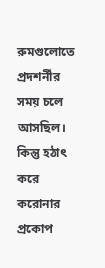রুমগুলোতে প্রদশর্নীর সময় চলে আসছিল। কিন্তু হঠাৎ করে করোনার প্রকোপ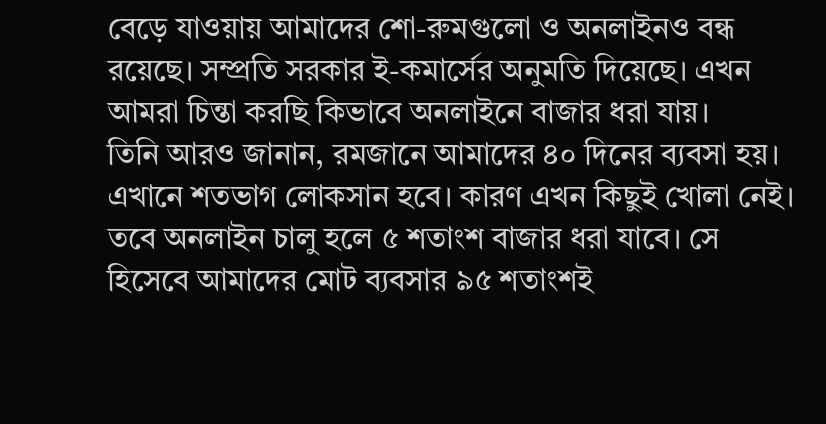বেড়ে যাওয়ায় আমাদের শো-রুমগুলো ও অনলাইনও বন্ধ রয়েছে। সম্প্রতি সরকার ই-কমার্সের অনুমতি দিয়েছে। এখন আমরা চিন্তা করছি কিভাবে অনলাইনে বাজার ধরা যায়।
তিনি আরও জানান, রমজানে আমাদের ৪০ দিনের ব্যবসা হয়। এখানে শতভাগ লোকসান হবে। কারণ এখন কিছুই খোলা নেই। তবে অনলাইন চালু হলে ৫ শতাংশ বাজার ধরা যাবে। সে হিসেবে আমাদের মোট ব্যবসার ৯৫ শতাংশই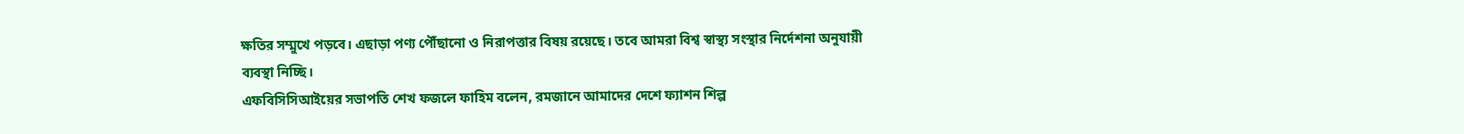ক্ষতির সম্মুখে পড়বে। এছাড়া পণ্য পৌঁছানো ও নিরাপত্তার বিষয় রয়েছে। তবে আমরা বিশ্ব স্বাস্থ্য সংস্থার নির্দেশনা অনুযায়ী ব্যবস্থা নিচ্ছি।
এফবিসিসিআইয়ের সভাপতি শেখ ফজলে ফাহিম বলেন, রমজানে আমাদের দেশে ফ্যাশন শিল্প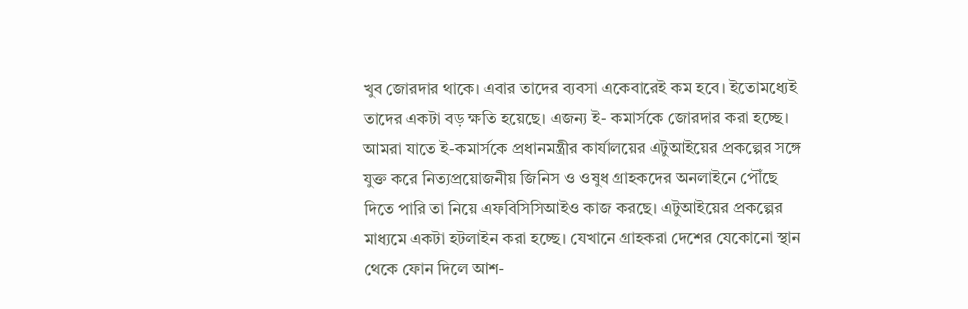খুব জোরদার থাকে। এবার তাদের ব্যবসা একেবারেই কম হবে। ইতোমধ্যেই তাদের একটা বড় ক্ষতি হয়েছে। এজন্য ই- কমার্সকে জোরদার করা হচ্ছে। আমরা যাতে ই-কমার্সকে প্রধানমন্ত্রীর কার্যালয়ের এটুআইয়ের প্রকল্পের সঙ্গে যুক্ত করে নিত্যপ্রয়োজনীয় জিনিস ও ওষুধ গ্রাহকদের অনলাইনে পৌঁছে দিতে পারি তা নিয়ে এফবিসিসিআইও কাজ করছে। এটুআইয়ের প্রকল্পের মাধ্যমে একটা হটলাইন করা হচ্ছে। যেখানে গ্রাহকরা দেশের যেকোনো স্থান থেকে ফোন দিলে আশ-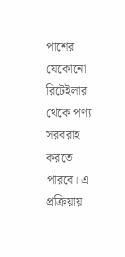পাশের যেকোনো রিটেইলার থেকে পণ্য সরবরাহ করতে পারবে। এ প্রক্রিয়ায়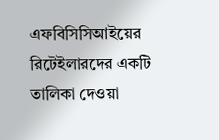এফবিসিসিআইয়ের রিটেইলারদের একটি তালিকা দেওয়া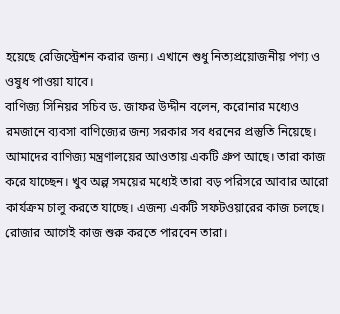হয়েছে রেজিস্ট্রেশন করার জন্য। এখানে শুধু নিত্যপ্রয়োজনীয় পণ্য ও ওষুধ পাওয়া যাবে।
বাণিজ্য সিনিয়র সচিব ড. জাফর উদ্দীন বলেন, করোনার মধ্যেও রমজানে ব্যবসা বাণিজ্যের জন্য সরকার সব ধরনের প্রস্তুতি নিয়েছে। আমাদের বাণিজ্য মন্ত্রণালয়ের আওতায় একটি গ্রুপ আছে। তারা কাজ করে যাচ্ছেন। খুব অল্প সময়ের মধ্যেই তারা বড় পরিসরে আবার আরো কার্যক্রম চালু করতে যাচ্ছে। এজন্য একটি সফটওয়ারের কাজ চলছে। রোজার আগেই কাজ শুরু করতে পারবেন তারা।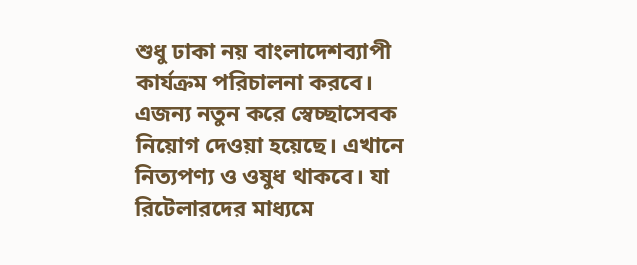শুধু ঢাকা নয় বাংলাদেশব্যাপী কার্যক্রম পরিচালনা করবে। এজন্য নতুন করে স্বেচ্ছাসেবক নিয়োগ দেওয়া হয়েছে। এখানে নিত্যপণ্য ও ওষুধ থাকবে। যা রিটেলারদের মাধ্যমে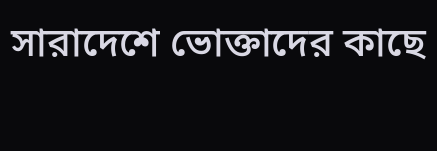সারাদেশে ভোক্তাদের কাছে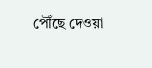পৌঁছে দেওয়া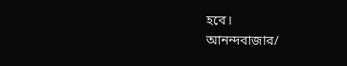হবে।
আনন্দবাজার/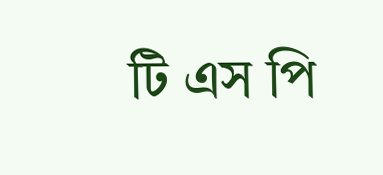টি এস পি